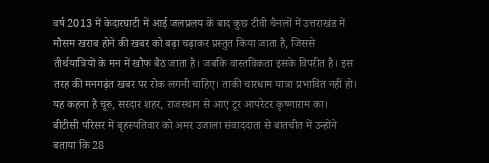वर्ष 2013 में केदारघाटी में आई जलप्रलय के बाद कुछ टीवी चैनलों में उत्तराखंड में मौसम खराब होने की खबर को बढ़ा चढ़ाकर प्रस्तुत किया जाता है, जिससे तीर्थयात्रियों के मन में खौफ बैठ जाता है। जबकि वास्तविकता इसके विपरीत है। इस तरह की मनगढ़ंत खबर पर रोक लगनी चाहिए। ताकी चारधाम यात्रा प्रभावित नहीं हो। यह कहना है चूरु, सरदार शहर, राजस्थान से आए टूर आपरेटर कृष्णाराम का।
बीटीसी परिसर में बृहस्पतिवार को अमर उजाला संवाददाता से बातचीत में उन्होंने बताया कि 28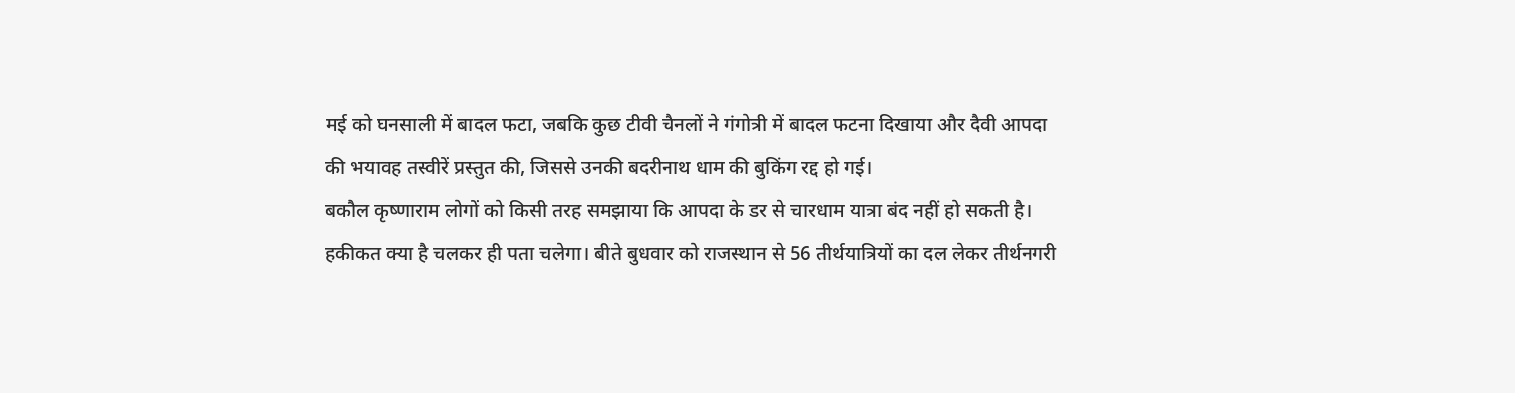मई को घनसाली में बादल फटा, जबकि कुछ टीवी चैनलों ने गंगोत्री में बादल फटना दिखाया और दैवी आपदा की भयावह तस्वीरें प्रस्तुत की, जिससे उनकी बदरीनाथ धाम की बुकिंग रद्द हो गई।
बकौल कृष्णाराम लोगों को किसी तरह समझाया कि आपदा के डर से चारधाम यात्रा बंद नहीं हो सकती है। हकीकत क्या है चलकर ही पता चलेगा। बीते बुधवार को राजस्थान से 56 तीर्थयात्रियों का दल लेकर तीर्थनगरी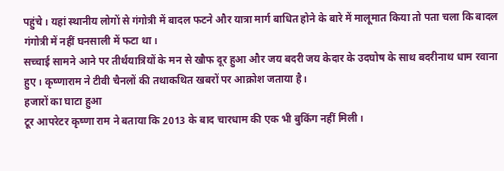पहुंचे। यहां स्थानीय लोगों से गंगोत्री में बादल फटने और यात्रा मार्ग बाधित होने के बारे में मालूमात किया तो पता चला कि बादल गंगोत्री में नहीं घनसाली में फटा था।
सच्चाई सामने आने पर तीर्थयात्रियों के मन से खौफ दूर हुआ और जय बदरी जय केदार के उदघोष के साथ बदरीनाथ धाम रवाना हुए। कृष्णाराम ने टीवी चैनलों की तथाकथित खबरों पर आक्रोश जताया है।
हजारों का घाटा हुआ
टूर आपरेटर कृष्णा राम ने बताया कि 2013 के बाद चारधाम की एक भी बुकिंग नहीं मिली।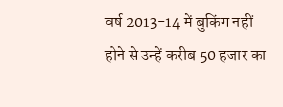वर्ष 2013-14 में बुकिंग नहीं होने से उन्हें करीब 50 हजार का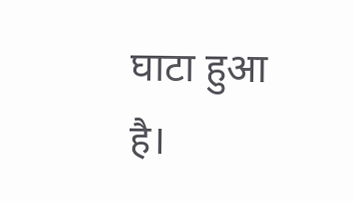घाटा हुआ है।